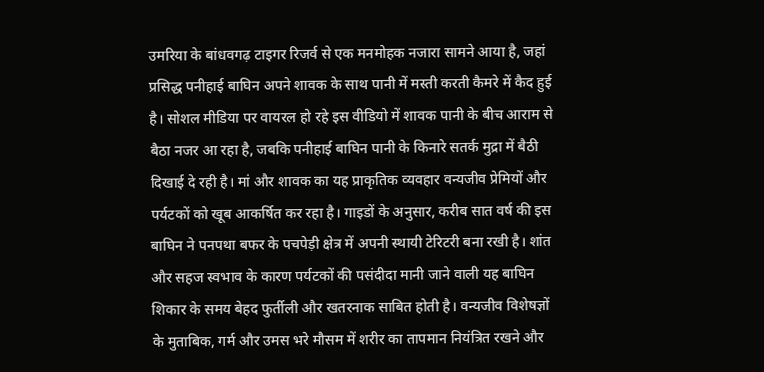उमरिया के बांधवगढ़ टाइगर रिजर्व से एक मनमोहक नजारा सामने आया है, जहां प्रसिद्ध पनीहाई बाघिन अपने शावक के साथ पानी में मस्ती करती कैमरे में कैद हुई है। सोशल मीडिया पर वायरल हो रहे इस वीडियो में शावक पानी के बीच आराम से बैठा नजर आ रहा है, जबकि पनीहाई बाघिन पानी के किनारे सतर्क मुद्रा में बैठी दिखाई दे रही है। मां और शावक का यह प्राकृतिक व्यवहार वन्यजीव प्रेमियों और पर्यटकों को खूब आकर्षित कर रहा है। गाइडों के अनुसार, करीब सात वर्ष की इस बाघिन ने पनपथा बफर के पचपेड़ी क्षेत्र में अपनी स्थायी टेरिटरी बना रखी है। शांत और सहज स्वभाव के कारण पर्यटकों की पसंदीदा मानी जाने वाली यह बाघिन शिकार के समय बेहद फुर्तीली और खतरनाक साबित होती है। वन्यजीव विशेषज्ञों के मुताबिक, गर्म और उमस भरे मौसम में शरीर का तापमान नियंत्रित रखने और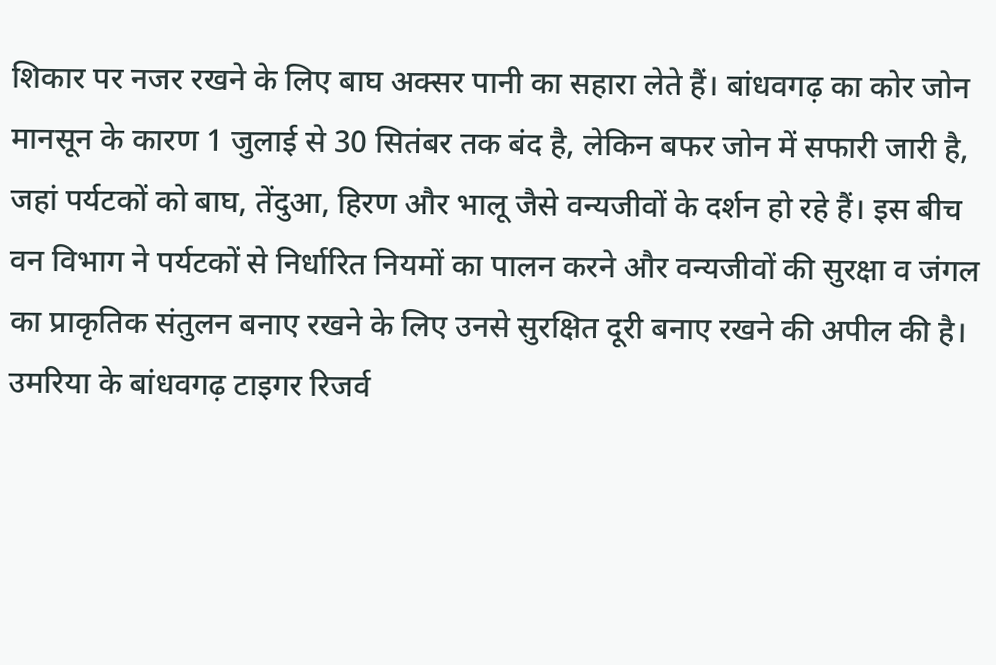शिकार पर नजर रखने के लिए बाघ अक्सर पानी का सहारा लेते हैं। बांधवगढ़ का कोर जोन मानसून के कारण 1 जुलाई से 30 सितंबर तक बंद है, लेकिन बफर जोन में सफारी जारी है, जहां पर्यटकों को बाघ, तेंदुआ, हिरण और भालू जैसे वन्यजीवों के दर्शन हो रहे हैं। इस बीच वन विभाग ने पर्यटकों से निर्धारित नियमों का पालन करने और वन्यजीवों की सुरक्षा व जंगल का प्राकृतिक संतुलन बनाए रखने के लिए उनसे सुरक्षित दूरी बनाए रखने की अपील की है।
उमरिया के बांधवगढ़ टाइगर रिजर्व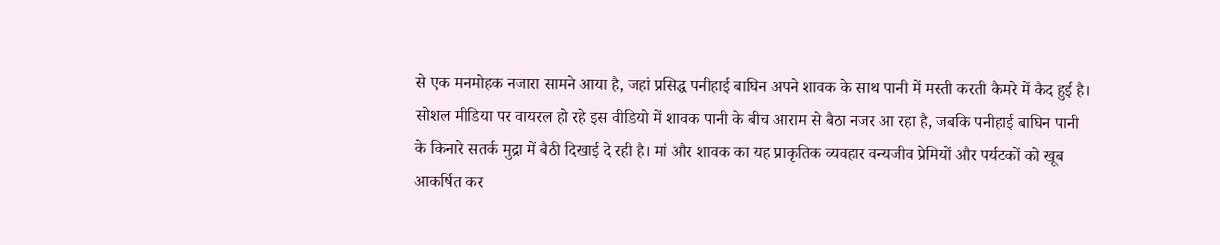से एक मनमोहक नजारा सामने आया है, जहां प्रसिद्ध पनीहाई बाघिन अपने शावक के साथ पानी में मस्ती करती कैमरे में कैद हुई है। सोशल मीडिया पर वायरल हो रहे इस वीडियो में शावक पानी के बीच आराम से बैठा नजर आ रहा है, जबकि पनीहाई बाघिन पानी के किनारे सतर्क मुद्रा में बैठी दिखाई दे रही है। मां और शावक का यह प्राकृतिक व्यवहार वन्यजीव प्रेमियों और पर्यटकों को खूब आकर्षित कर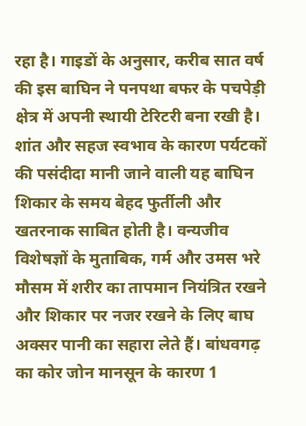रहा है। गाइडों के अनुसार, करीब सात वर्ष की इस बाघिन ने पनपथा बफर के पचपेड़ी क्षेत्र में अपनी स्थायी टेरिटरी बना रखी है। शांत और सहज स्वभाव के कारण पर्यटकों की पसंदीदा मानी जाने वाली यह बाघिन शिकार के समय बेहद फुर्तीली और खतरनाक साबित होती है। वन्यजीव विशेषज्ञों के मुताबिक, गर्म और उमस भरे मौसम में शरीर का तापमान नियंत्रित रखने और शिकार पर नजर रखने के लिए बाघ अक्सर पानी का सहारा लेते हैं। बांधवगढ़ का कोर जोन मानसून के कारण 1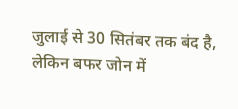जुलाई से 30 सितंबर तक बंद है, लेकिन बफर जोन में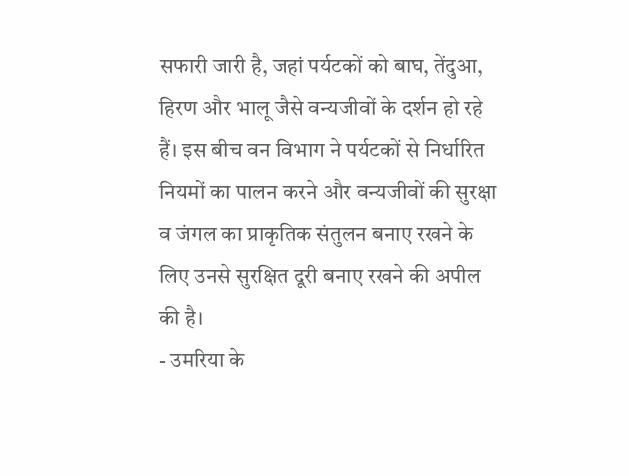सफारी जारी है, जहां पर्यटकों को बाघ, तेंदुआ, हिरण और भालू जैसे वन्यजीवों के दर्शन हो रहे हैं। इस बीच वन विभाग ने पर्यटकों से निर्धारित नियमों का पालन करने और वन्यजीवों की सुरक्षा व जंगल का प्राकृतिक संतुलन बनाए रखने के लिए उनसे सुरक्षित दूरी बनाए रखने की अपील की है।
- उमरिया के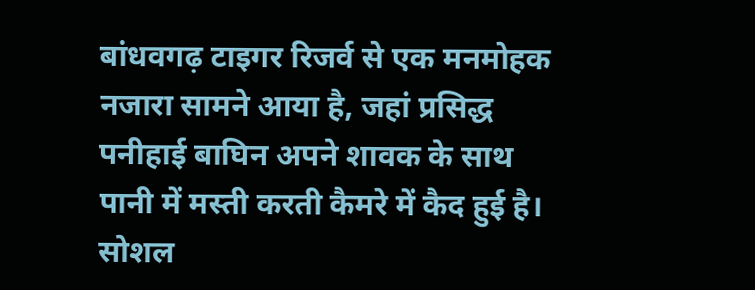बांधवगढ़ टाइगर रिजर्व से एक मनमोहक नजारा सामने आया है, जहां प्रसिद्ध पनीहाई बाघिन अपने शावक के साथ पानी में मस्ती करती कैमरे में कैद हुई है। सोशल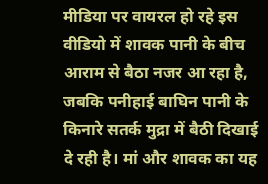मीडिया पर वायरल हो रहे इस वीडियो में शावक पानी के बीच आराम से बैठा नजर आ रहा है, जबकि पनीहाई बाघिन पानी के किनारे सतर्क मुद्रा में बैठी दिखाई दे रही है। मां और शावक का यह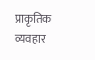प्राकृतिक व्यवहार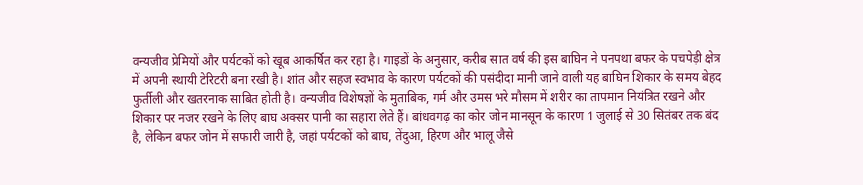वन्यजीव प्रेमियों और पर्यटकों को खूब आकर्षित कर रहा है। गाइडों के अनुसार, करीब सात वर्ष की इस बाघिन ने पनपथा बफर के पचपेड़ी क्षेत्र में अपनी स्थायी टेरिटरी बना रखी है। शांत और सहज स्वभाव के कारण पर्यटकों की पसंदीदा मानी जाने वाली यह बाघिन शिकार के समय बेहद फुर्तीली और खतरनाक साबित होती है। वन्यजीव विशेषज्ञों के मुताबिक, गर्म और उमस भरे मौसम में शरीर का तापमान नियंत्रित रखने और शिकार पर नजर रखने के लिए बाघ अक्सर पानी का सहारा लेते हैं। बांधवगढ़ का कोर जोन मानसून के कारण 1 जुलाई से 30 सितंबर तक बंद है, लेकिन बफर जोन में सफारी जारी है, जहां पर्यटकों को बाघ, तेंदुआ, हिरण और भालू जैसे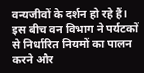वन्यजीवों के दर्शन हो रहे हैं। इस बीच वन विभाग ने पर्यटकों से निर्धारित नियमों का पालन करने और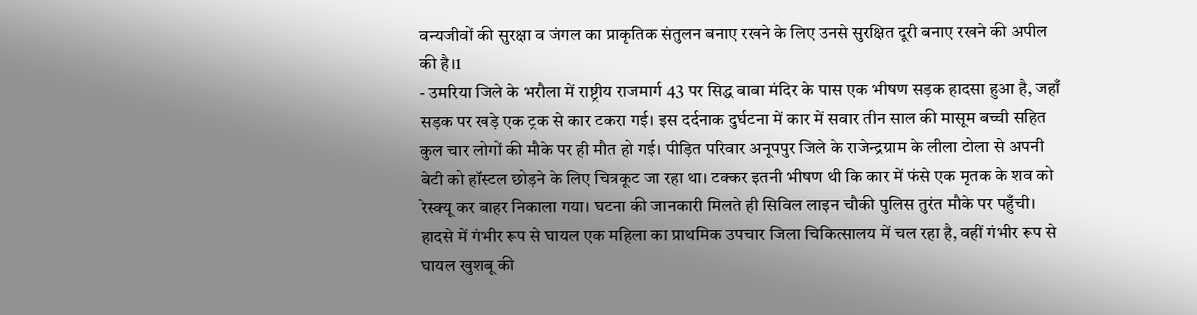वन्यजीवों की सुरक्षा व जंगल का प्राकृतिक संतुलन बनाए रखने के लिए उनसे सुरक्षित दूरी बनाए रखने की अपील की है।1
- उमरिया जिले के भरौला में राष्ट्रीय राजमार्ग 43 पर सिद्ध बाबा मंदिर के पास एक भीषण सड़क हादसा हुआ है, जहाँ सड़क पर खड़े एक ट्रक से कार टकरा गई। इस दर्दनाक दुर्घटना में कार में सवार तीन साल की मासूम बच्ची सहित कुल चार लोगों की मौके पर ही मौत हो गई। पीड़ित परिवार अनूपपुर जिले के राजेन्द्रग्राम के लीला टोला से अपनी बेटी को हॉस्टल छोड़ने के लिए चित्रकूट जा रहा था। टक्कर इतनी भीषण थी कि कार में फंसे एक मृतक के शव को रेस्क्यू कर बाहर निकाला गया। घटना की जानकारी मिलते ही सिविल लाइन चौकी पुलिस तुरंत मौके पर पहुँची। हादसे में गंभीर रूप से घायल एक महिला का प्राथमिक उपचार जिला चिकित्सालय में चल रहा है, वहीं गंभीर रूप से घायल खुशबू की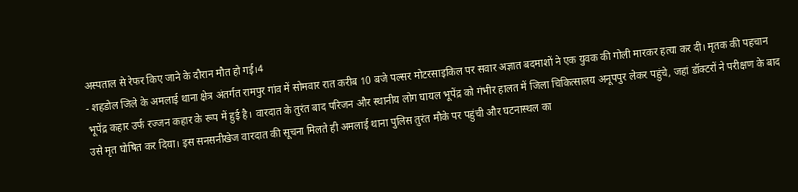अस्पताल से रेफर किए जाने के दौरान मौत हो गई।4
- शहडोल जिले के अमलाई थाना क्षेत्र अंतर्गत रामपुर गांव में सोमवार रात करीब 10 बजे पल्सर मोटरसाइकिल पर सवार अज्ञात बदमाशों ने एक युवक की गोली मारकर हत्या कर दी। मृतक की पहचान भूपेंद्र कहार उर्फ रज्जन कहार के रूप में हुई है। वारदात के तुरंत बाद परिजन और स्थानीय लोग घायल भूपेंद्र को गंभीर हालत में जिला चिकित्सालय अनूपपुर लेकर पहुंचे, जहां डॉक्टरों ने परीक्षण के बाद उसे मृत घोषित कर दिया। इस सनसनीखेज वारदात की सूचना मिलते ही अमलाई थाना पुलिस तुरंत मौके पर पहुंची और घटनास्थल का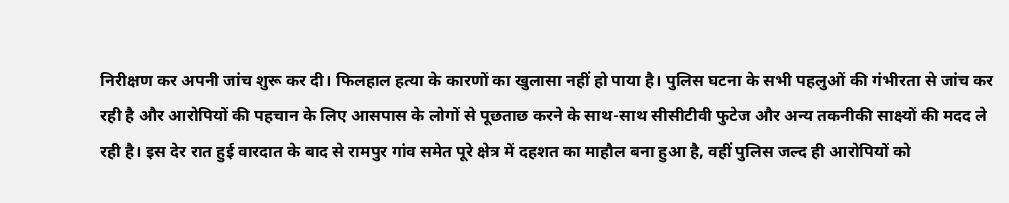निरीक्षण कर अपनी जांच शुरू कर दी। फिलहाल हत्या के कारणों का खुलासा नहीं हो पाया है। पुलिस घटना के सभी पहलुओं की गंभीरता से जांच कर रही है और आरोपियों की पहचान के लिए आसपास के लोगों से पूछताछ करने के साथ-साथ सीसीटीवी फुटेज और अन्य तकनीकी साक्ष्यों की मदद ले रही है। इस देर रात हुई वारदात के बाद से रामपुर गांव समेत पूरे क्षेत्र में दहशत का माहौल बना हुआ है, वहीं पुलिस जल्द ही आरोपियों को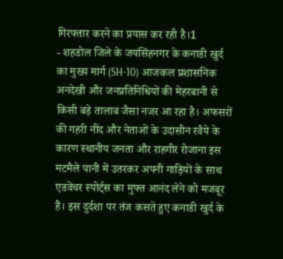गिरफ्तार करने का प्रयास कर रही है।1
- शहडोल जिले के जयसिंहनगर के कनाडी खुर्द का मुख्य मार्ग (SH-10) आजकल प्रशासनिक अनदेखी और जनप्रतिनिधियों की मेहरबानी से किसी बड़े तालाब जैसा नजर आ रहा है। अफसरों की गहरी नींद और नेताओं के उदासीन रवैये के कारण स्थानीय जनता और राहगीर रोजाना इस मटमैले पानी में उतरकर अपनी गाड़ियों के साथ एडवेंचर स्पोर्ट्स का मुफ्त आनंद लेने को मजबूर हैं। इस दुर्दशा पर तंज कसते हुए कनाडी खुर्द के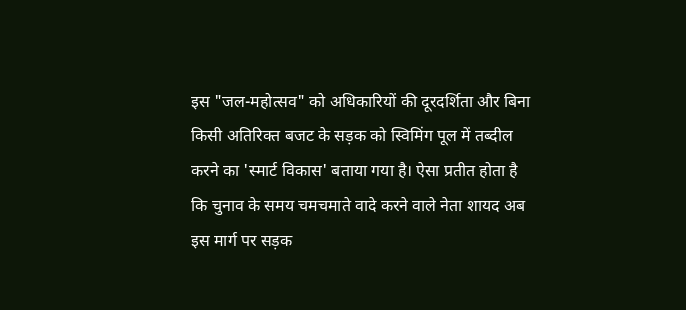इस "जल-महोत्सव" को अधिकारियों की दूरदर्शिता और बिना किसी अतिरिक्त बजट के सड़क को स्विमिंग पूल में तब्दील करने का 'स्मार्ट विकास' बताया गया है। ऐसा प्रतीत होता है कि चुनाव के समय चमचमाते वादे करने वाले नेता शायद अब इस मार्ग पर सड़क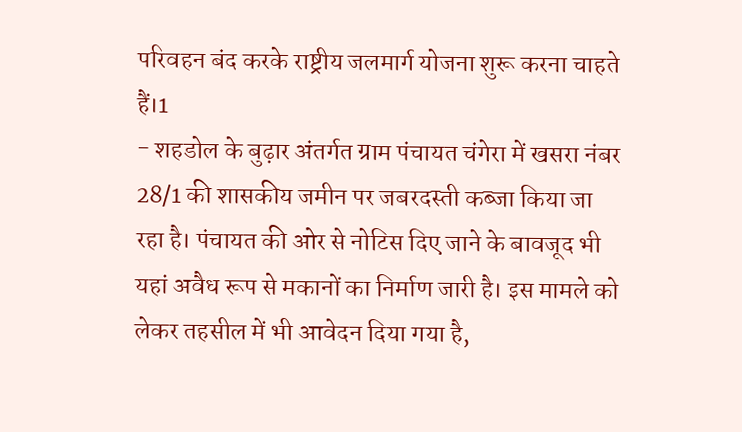परिवहन बंद करके राष्ट्रीय जलमार्ग योजना शुरू करना चाहते हैं।1
- शहडोल के बुढ़ार अंतर्गत ग्राम पंचायत चंगेरा में खसरा नंबर 28/1 की शासकीय जमीन पर जबरदस्ती कब्जा किया जा रहा है। पंचायत की ओर से नोटिस दिए जाने के बावजूद भी यहां अवैध रूप से मकानों का निर्माण जारी है। इस मामले को लेकर तहसील में भी आवेदन दिया गया है,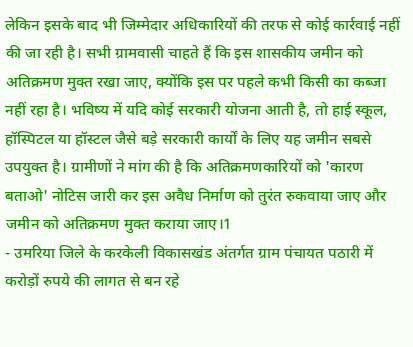लेकिन इसके बाद भी जिम्मेदार अधिकारियों की तरफ से कोई कार्रवाई नहीं की जा रही है। सभी ग्रामवासी चाहते हैं कि इस शासकीय जमीन को अतिक्रमण मुक्त रखा जाए, क्योंकि इस पर पहले कभी किसी का कब्जा नहीं रहा है। भविष्य में यदि कोई सरकारी योजना आती है, तो हाई स्कूल, हॉस्पिटल या हॉस्टल जैसे बड़े सरकारी कार्यों के लिए यह जमीन सबसे उपयुक्त है। ग्रामीणों ने मांग की है कि अतिक्रमणकारियों को 'कारण बताओ' नोटिस जारी कर इस अवैध निर्माण को तुरंत रुकवाया जाए और जमीन को अतिक्रमण मुक्त कराया जाए।1
- उमरिया जिले के करकेली विकासखंड अंतर्गत ग्राम पंचायत पठारी में करोड़ों रुपये की लागत से बन रहे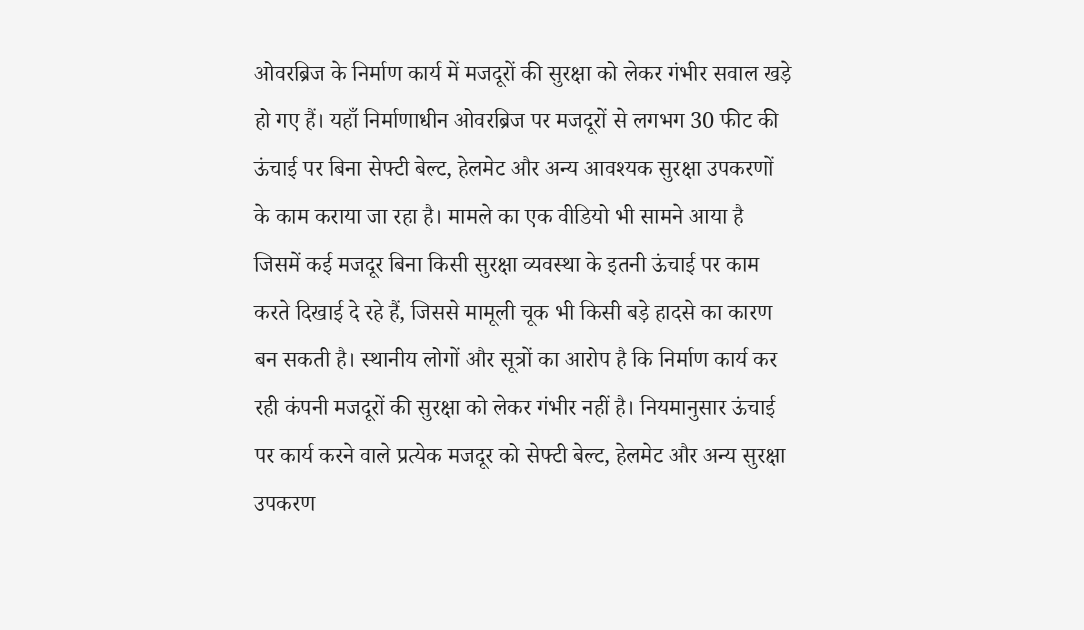ओवरब्रिज के निर्माण कार्य में मजदूरों की सुरक्षा को लेकर गंभीर सवाल खड़े हो गए हैं। यहाँ निर्माणाधीन ओवरब्रिज पर मजदूरों से लगभग 30 फीट की ऊंचाई पर बिना सेफ्टी बेल्ट, हेलमेट और अन्य आवश्यक सुरक्षा उपकरणों के काम कराया जा रहा है। मामले का एक वीडियो भी सामने आया है जिसमें कई मजदूर बिना किसी सुरक्षा व्यवस्था के इतनी ऊंचाई पर काम करते दिखाई दे रहे हैं, जिससे मामूली चूक भी किसी बड़े हादसे का कारण बन सकती है। स्थानीय लोगों और सूत्रों का आरोप है कि निर्माण कार्य कर रही कंपनी मजदूरों की सुरक्षा को लेकर गंभीर नहीं है। नियमानुसार ऊंचाई पर कार्य करने वाले प्रत्येक मजदूर को सेफ्टी बेल्ट, हेलमेट और अन्य सुरक्षा उपकरण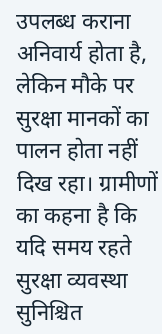उपलब्ध कराना अनिवार्य होता है, लेकिन मौके पर सुरक्षा मानकों का पालन होता नहीं दिख रहा। ग्रामीणों का कहना है कि यदि समय रहते सुरक्षा व्यवस्था सुनिश्चित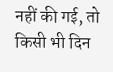नहीं की गई, तो किसी भी दिन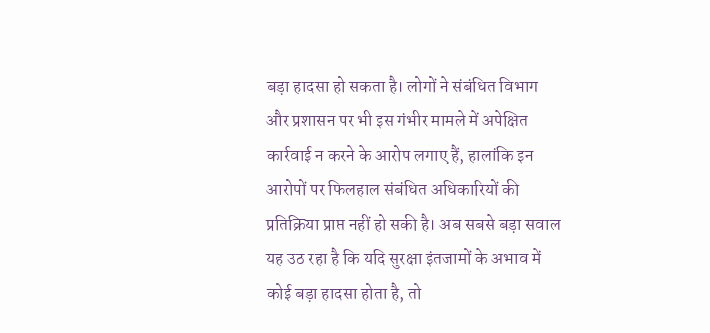बड़ा हादसा हो सकता है। लोगों ने संबंधित विभाग और प्रशासन पर भी इस गंभीर मामले में अपेक्षित कार्रवाई न करने के आरोप लगाए हैं, हालांकि इन आरोपों पर फिलहाल संबंधित अधिकारियों की प्रतिक्रिया प्राप्त नहीं हो सकी है। अब सबसे बड़ा सवाल यह उठ रहा है कि यदि सुरक्षा इंतजामों के अभाव में कोई बड़ा हादसा होता है, तो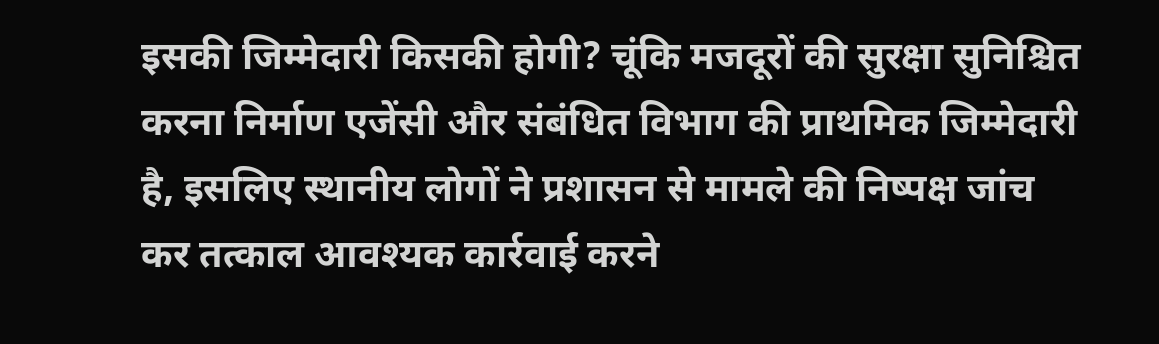इसकी जिम्मेदारी किसकी होगी? चूंकि मजदूरों की सुरक्षा सुनिश्चित करना निर्माण एजेंसी और संबंधित विभाग की प्राथमिक जिम्मेदारी है, इसलिए स्थानीय लोगों ने प्रशासन से मामले की निष्पक्ष जांच कर तत्काल आवश्यक कार्रवाई करने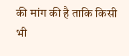की मांग की है ताकि किसी भी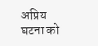अप्रिय घटना को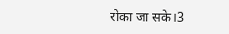रोका जा सके।3